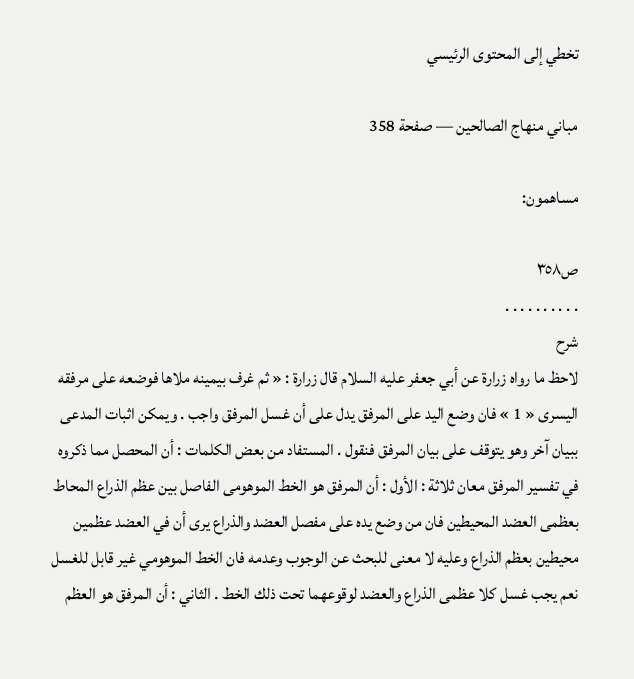تخطي إلى المحتوى الرئيسي

مباني منهاج الصالحين — صفحة 358

مساهمون:

ص٣٥٨
. . . . . . . . . .
شرح
لاحظ ما رواه زرارة عن أبي جعفر عليه السلام قال زرارة : « ثم غرف بيمينه ملاها فوضعه على مرفقه اليسرى « 1 » فان وضع اليد على المرفق يدل على أن غسل المرفق واجب . ويمكن اثبات المدعى ببيان آخر وهو يتوقف على بيان المرفق فنقول . المستفاد من بعض الكلمات : أن المحصل مما ذكروه في تفسير المرفق معان ثلاثة : الأول : أن المرفق هو الخط الموهومى الفاصل بين عظم الذراع المحاط بعظمى العضد المحيطين فان من وضع يده على مفصل العضد والذراع يرى أن في العضد عظمين محيطين بعظم الذراع وعليه لا معنى للبحث عن الوجوب وعدمه فان الخط الموهومي غير قابل للغسل نعم يجب غسل كلا عظمى الذراع والعضد لوقوعهما تحت ذلك الخط . الثاني : أن المرفق هو العظم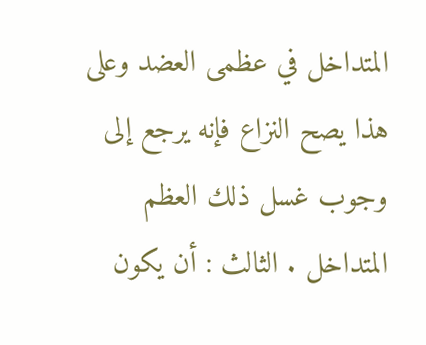المتداخل في عظمى العضد وعلى هذا يصح النزاع فإنه يرجع إلى وجوب غسل ذلك العظم المتداخل . الثالث : أن يكون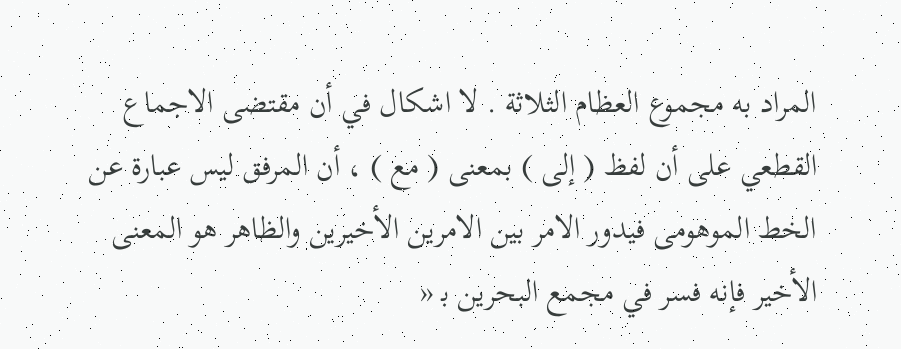المراد به مجموع العظام الثلاثة . لا اشكال في أن مقتضى الاجماع القطعي على أن لفظ ( إلى ) بمعنى ( مع ) ، أن المرفق ليس عبارة عن الخط الموهومى فيدور الامر بين الامرين الأخيرين والظاهر هو المعنى الأخير فإنه فسر في مجمع البحرين ب‍ «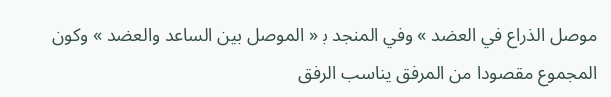موصل الذراع في العضد » وفي المنجد ب‍ « الموصل بين الساعد والعضد » وكون المجموع مقصودا من المرفق يناسب الرفق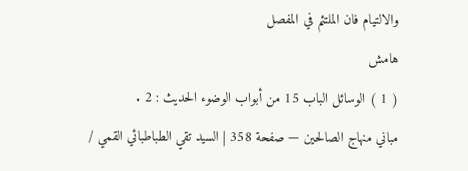والالتيام فان الملتئم في المفصل
هامش
( 1 ) الوسائل الباب 15 من أبواب الوضوء الحديث : 2 .
مباني منهاج الصالحين — صفحة 358 | السيد تقي الطباطبائي القمي /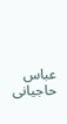عباس حاجيانى